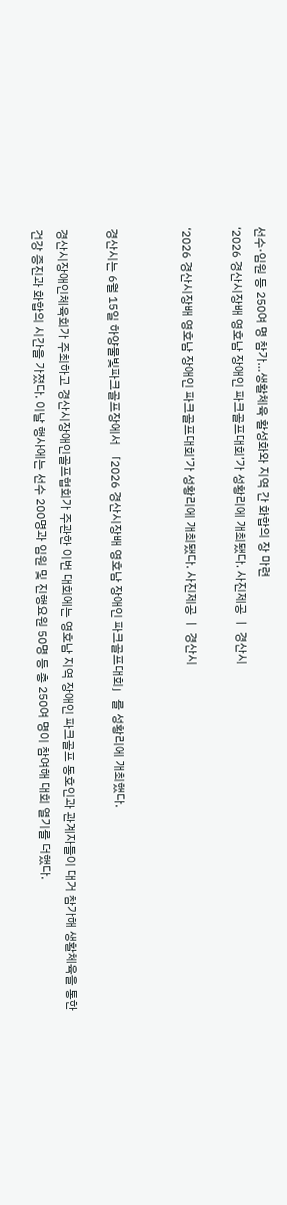선수·임원 등 250여 명 참가…생활체육 활성화와 지역 간 화합의 장 마련
‘2026 경산시장배 영호남 장애인 파크골프대회’가 성황리에 개최됐다. 사진제공 ㅣ 경산시

‘2026 경산시장배 영호남 장애인 파크골프대회’가 성황리에 개최됐다. 사진제공 ㅣ 경산시


경산시는 6월 15일 하양물빛파크골프장에서 「2026 경산시장배 영호남 장애인 파크골프대회」를 성황리에 개최했다.

경산시장애인체육회가 주최하고 경산시장애인골프협회가 주관한 이번 대회에는 영호남 지역 장애인 파크골프 동호인과 관계자들이 대거 참가해 생활체육을 통한 건강 증진과 화합의 시간을 가졌다. 이날 행사에는 선수 200명과 임원 및 진행요원 50명 등 총 250여 명이 참여해 대회 열기를 더했다.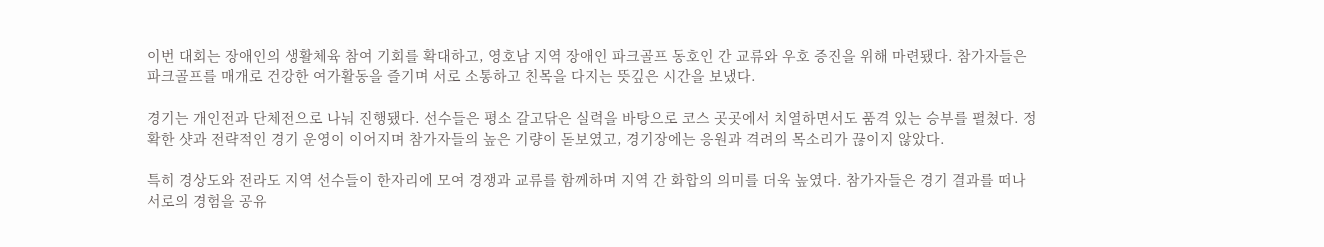이번 대회는 장애인의 생활체육 참여 기회를 확대하고, 영호남 지역 장애인 파크골프 동호인 간 교류와 우호 증진을 위해 마련됐다. 참가자들은 파크골프를 매개로 건강한 여가활동을 즐기며 서로 소통하고 친목을 다지는 뜻깊은 시간을 보냈다.

경기는 개인전과 단체전으로 나눠 진행됐다. 선수들은 평소 갈고닦은 실력을 바탕으로 코스 곳곳에서 치열하면서도 품격 있는 승부를 펼쳤다. 정확한 샷과 전략적인 경기 운영이 이어지며 참가자들의 높은 기량이 돋보였고, 경기장에는 응원과 격려의 목소리가 끊이지 않았다.

특히 경상도와 전라도 지역 선수들이 한자리에 모여 경쟁과 교류를 함께하며 지역 간 화합의 의미를 더욱 높였다. 참가자들은 경기 결과를 떠나 서로의 경험을 공유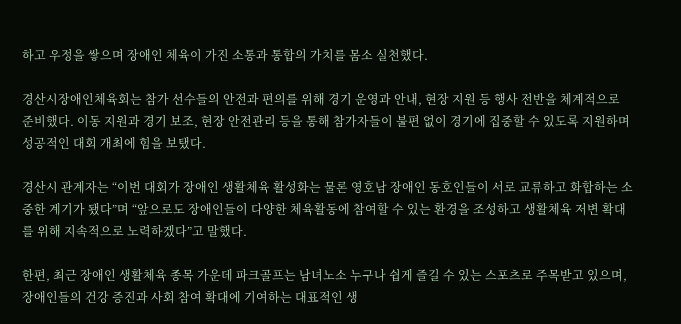하고 우정을 쌓으며 장애인 체육이 가진 소통과 통합의 가치를 몸소 실천했다.

경산시장애인체육회는 참가 선수들의 안전과 편의를 위해 경기 운영과 안내, 현장 지원 등 행사 전반을 체계적으로 준비했다. 이동 지원과 경기 보조, 현장 안전관리 등을 통해 참가자들이 불편 없이 경기에 집중할 수 있도록 지원하며 성공적인 대회 개최에 힘을 보탰다.

경산시 관계자는 “이번 대회가 장애인 생활체육 활성화는 물론 영호남 장애인 동호인들이 서로 교류하고 화합하는 소중한 계기가 됐다”며 “앞으로도 장애인들이 다양한 체육활동에 참여할 수 있는 환경을 조성하고 생활체육 저변 확대를 위해 지속적으로 노력하겠다”고 말했다.

한편, 최근 장애인 생활체육 종목 가운데 파크골프는 남녀노소 누구나 쉽게 즐길 수 있는 스포츠로 주목받고 있으며, 장애인들의 건강 증진과 사회 참여 확대에 기여하는 대표적인 생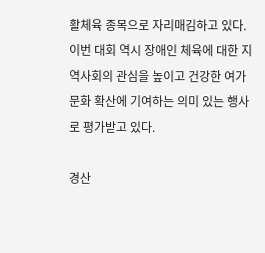활체육 종목으로 자리매김하고 있다. 이번 대회 역시 장애인 체육에 대한 지역사회의 관심을 높이고 건강한 여가문화 확산에 기여하는 의미 있는 행사로 평가받고 있다.

경산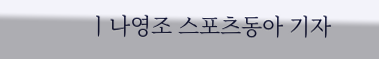ㅣ나영조 스포츠동아 기자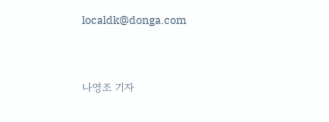localdk@donga.com


나영조 기자